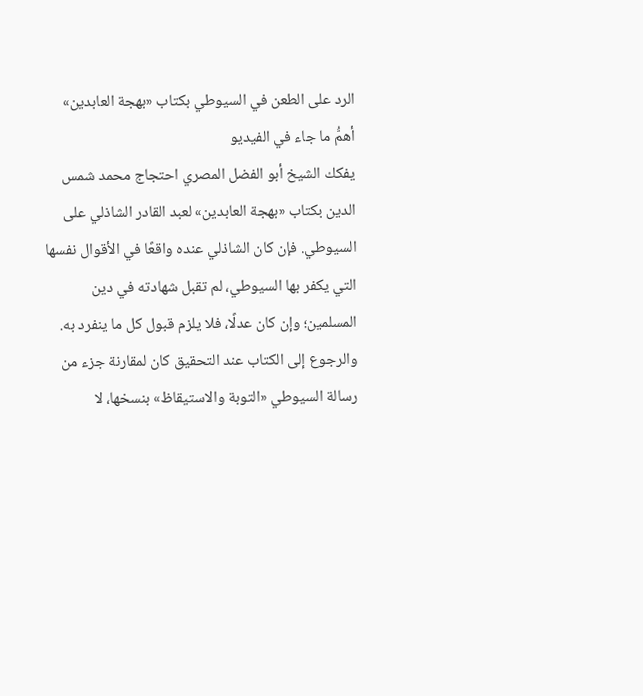الرد على الطعن في السيوطي بكتاب «بهجة العابدين»
أهمُّ ما جاء في الفيديو
يفكك الشيخ أبو الفضل المصري احتجاج محمد شمس الدين بكتاب «بهجة العابدين» لعبد القادر الشاذلي على السيوطي. فإن كان الشاذلي عنده واقعًا في الأقوال نفسها التي يكفر بها السيوطي، لم تقبل شهادته في دين المسلمين؛ وإن كان عدلًا، فلا يلزم قبول كل ما ينفرد به. والرجوع إلى الكتاب عند التحقيق كان لمقارنة جزء من رسالة السيوطي «التوبة والاستيقاظ» بنسخها، لا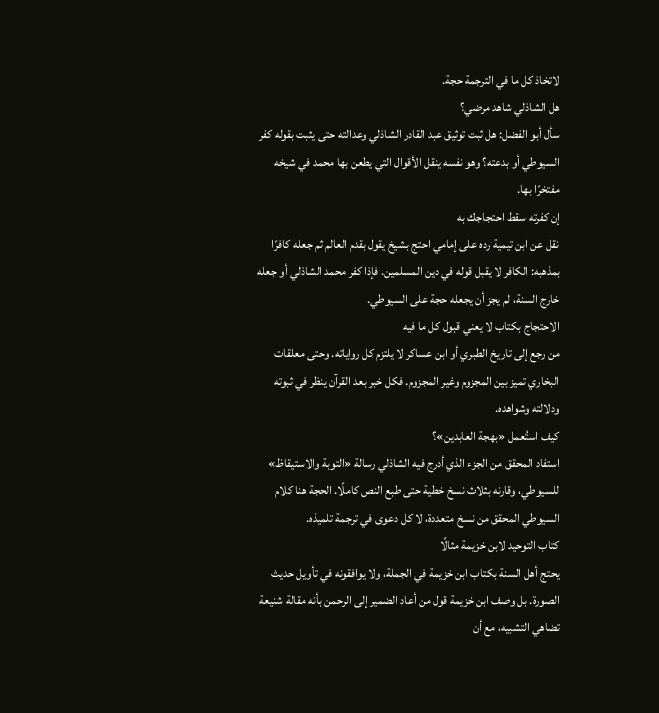لاتخاذ كل ما في الترجمة حجة.
هل الشاذلي شاهد مرضي؟
سأل أبو الفضل: هل ثبت توثيق عبد القادر الشاذلي وعدالته حتى يثبت بقوله كفر السيوطي أو بدعته؟ وهو نفسه ينقل الأقوال التي يطعن بها محمد في شيخه مفتخرًا بها.
إن كفرته سقط احتجاجك به
نقل عن ابن تيمية رده على إمامي احتج بشيخ يقول بقدم العالم ثم جعله كافرًا بمذهبه: الكافر لا يقبل قوله في دين المسلمين. فإذا كفر محمد الشاذلي أو جعله خارج السنة، لم يجز أن يجعله حجة على السيوطي.
الاحتجاج بكتاب لا يعني قبول كل ما فيه
من رجع إلى تاريخ الطبري أو ابن عساكر لا يلتزم كل رواياته. وحتى معلقات البخاري تميز بين المجزوم وغير المجزوم. فكل خبر بعد القرآن ينظر في ثبوته ودلالته وشواهده.
كيف استُعمل «بهجة العابدين»؟
استفاد المحقق من الجزء الذي أدرج فيه الشاذلي رسالة «التوبة والاستيقاظ» للسيوطي، وقارنه بثلاث نسخ خطية حتى طبع النص كاملًا. الحجة هنا كلام السيوطي المحقق من نسخ متعددة، لا كل دعوى في ترجمة تلميذه.
كتاب التوحيد لابن خزيمة مثالًا
يحتج أهل السنة بكتاب ابن خزيمة في الجملة، ولا يوافقونه في تأويل حديث الصورة. بل وصف ابن خزيمة قول من أعاد الضمير إلى الرحمن بأنه مقالة شنيعة تضاهي التشبيه، مع أن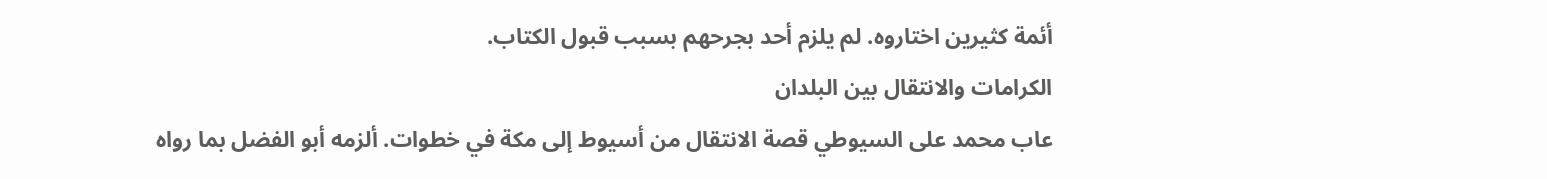أئمة كثيرين اختاروه. لم يلزم أحد بجرحهم بسبب قبول الكتاب.
الكرامات والانتقال بين البلدان
عاب محمد على السيوطي قصة الانتقال من أسيوط إلى مكة في خطوات. ألزمه أبو الفضل بما رواه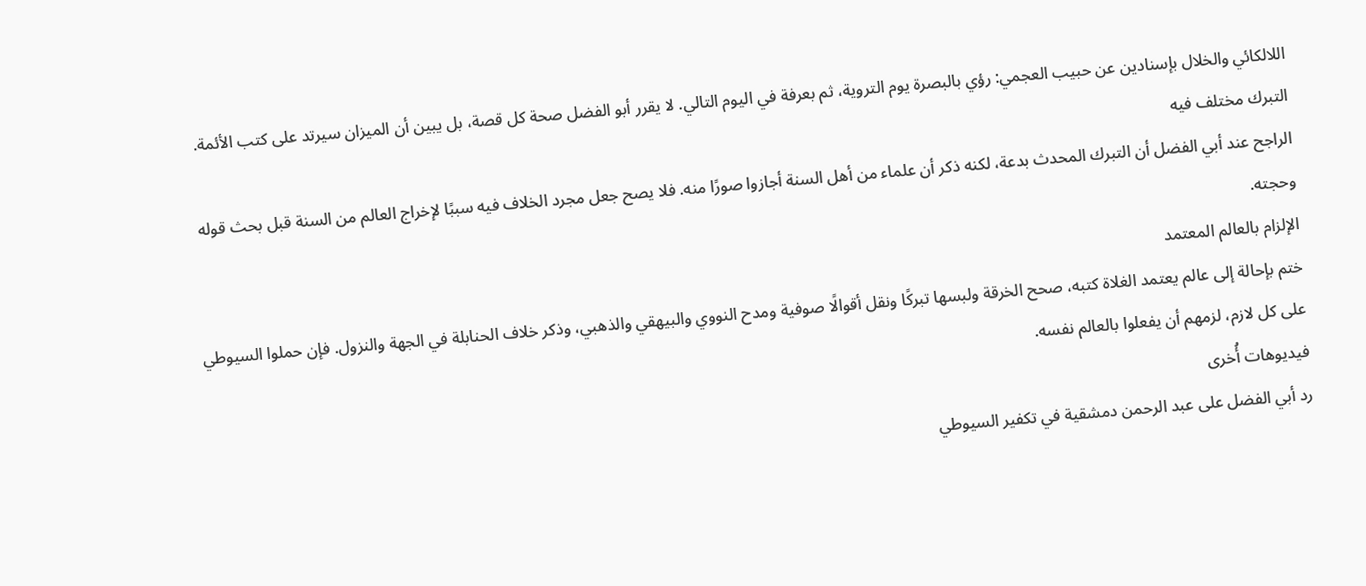اللالكائي والخلال بإسنادين عن حبيب العجمي: رؤي بالبصرة يوم التروية، ثم بعرفة في اليوم التالي. لا يقرر أبو الفضل صحة كل قصة، بل يبين أن الميزان سيرتد على كتب الأئمة.
التبرك مختلف فيه
الراجح عند أبي الفضل أن التبرك المحدث بدعة، لكنه ذكر أن علماء من أهل السنة أجازوا صورًا منه. فلا يصح جعل مجرد الخلاف فيه سببًا لإخراج العالم من السنة قبل بحث قوله وحجته.
الإلزام بالعالم المعتمد
ختم بإحالة إلى عالم يعتمد الغلاة كتبه، صحح الخرقة ولبسها تبركًا ونقل أقوالًا صوفية ومدح النووي والبيهقي والذهبي، وذكر خلاف الحنابلة في الجهة والنزول. فإن حملوا السيوطي على كل لازم، لزمهم أن يفعلوا بالعالم نفسه.
فيديوهات أُخرى
رد أبي الفضل على عبد الرحمن دمشقية في تكفير السيوطي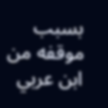بسبب موقفه من ابن عربي